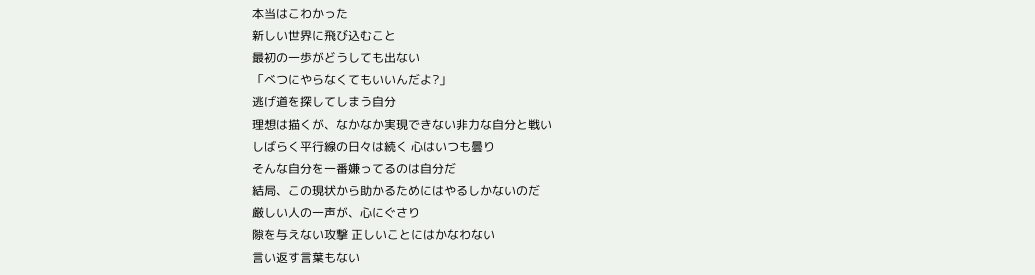本当はこわかった
新しい世界に飛び込むこと
最初の一歩がどうしても出ない
「べつにやらなくてもいいんだよ?」
逃げ道を探してしまう自分
理想は描くが、なかなか実現できない非力な自分と戦い
しばらく平行線の日々は続く 心はいつも曇り
そんな自分を一番嫌ってるのは自分だ
結局、この現状から助かるためにはやるしかないのだ
厳しい人の一声が、心にぐさり
隙を与えない攻撃 正しいことにはかなわない
言い返す言葉もない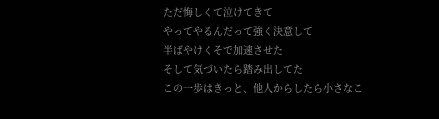ただ悔しくて泣けてきて
やってやるんだって強く決意して
半ばやけくそで加速させた
そして気づいたら踏み出してた
この一歩はきっと、他人からしたら小さなこ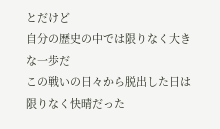とだけど
自分の歴史の中では限りなく大きな一歩だ
この戦いの日々から脱出した日は限りなく快晴だった